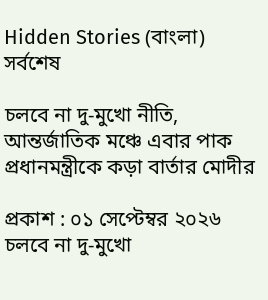Hidden Stories (বাংলা)
সর্বশেষ

চলবে না দু-মুখো নীতি, আন্তর্জাতিক মঞ্চে এবার পাক প্রধানমন্ত্রীকে কড়া বার্তার মোদীর

প্রকাশ : ০১ সেপ্টেম্বর ২০২৬
চলবে না দু-মুখো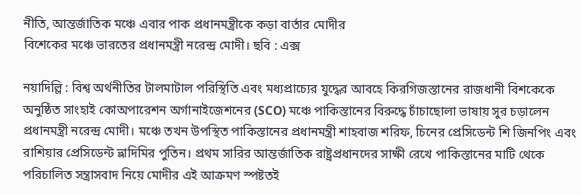নীতি, আন্তর্জাতিক মঞ্চে এবার পাক প্রধানমন্ত্রীকে কড়া বার্তার মোদীর
বিশেকের মঞ্চে ভারতের প্রধানমন্ত্রী নরেন্দ্র মোদী। ছবি : এক্স

নয়াদিল্লি : বিশ্ব অর্থনীতির টালমাটাল পরিস্থিতি এবং মধ্যপ্রাচ্যের যুদ্ধের আবহে কিরগিজস্তানের রাজধানী বিশকেকে অনুষ্ঠিত সাংহাই কোঅপারেশন অর্গানাইজেশনের (SCO) মঞ্চে পাকিস্তানের বিরুদ্ধে চাঁচাছোলা ভাষায় সুর চড়ালেন প্রধানমন্ত্রী নরেন্দ্র মোদী। মঞ্চে তখন উপস্থিত পাকিস্তানের প্রধানমন্ত্রী শাহবাজ শরিফ, চিনের প্রেসিডেন্ট শি জিনপিং এবং রাশিয়ার প্রেসিডেন্ট ভ্লাদিমির পুতিন। প্রথম সারির আন্তর্জাতিক রাষ্ট্রপ্রধানদের সাক্ষী রেখে পাকিস্তানের মাটি থেকে পরিচালিত সন্ত্রাসবাদ নিয়ে মোদীর এই আক্রমণ স্পষ্টতই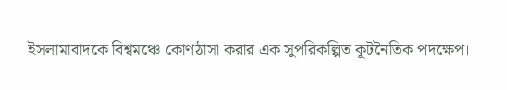ইসলামাবাদকে বিশ্বমঞ্চে কোণঠাসা করার এক সুপরিকল্পিত কূটনৈতিক পদক্ষেপ।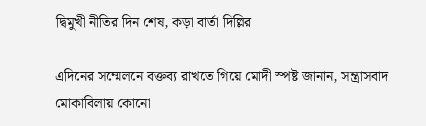দ্বিমুখী নীতির দিন শেষ, কড়া বার্তা দিল্লির

এদিনের সম্মেলনে বক্তব্য রাখতে গিয়ে মোদী স্পষ্ট জানান, সন্ত্রাসবাদ মোকাবিলায় কোনো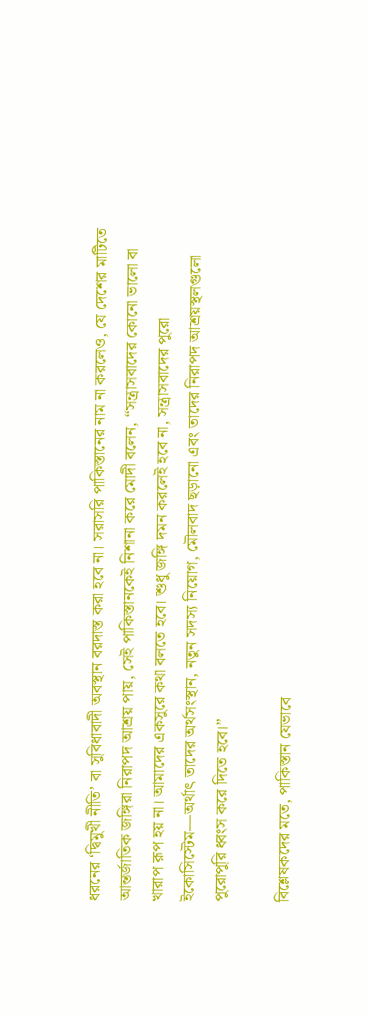ধরনের ‘দ্বিমুখী নীতি’ বা সুবিধাবাদী অবস্থান বরদাস্ত করা হবে না। সরাসরি পাকিস্তানের নাম না করলেও, যে দেশের মাটিতে আন্তর্জাতিক জঙ্গিরা নিরাপদ আশ্রয় পায়, সেই পাকিস্তানকেই নিশানা করে মোদী বলেন, “সন্ত্রাসবাদের কোনো ভালো বা খারাপ রূপ হয় না। আমাদের একসুরে কথা বলতে হবে। শুধু জঙ্গি দমন করলেই হবে না, সন্ত্রাসবাদের পুরো ইকোসিস্টেম—অর্থাৎ তাদের অর্থসংস্থান, নতুন সদস্য নিয়োগ, মৌলবাদ ছড়ানো এবং তাদের নিরাপদ আশ্রয়স্থলগুলো পুরোপুরি ধ্বংস করে দিতে হবে।”

বিশ্লেষকদের মতে, পাকিস্তান যেভাবে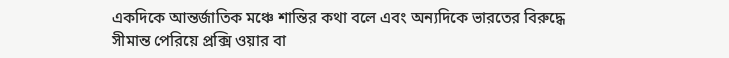একদিকে আন্তর্জাতিক মঞ্চে শান্তির কথা বলে এবং অন্যদিকে ভারতের বিরুদ্ধে সীমান্ত পেরিয়ে প্রক্সি ওয়ার বা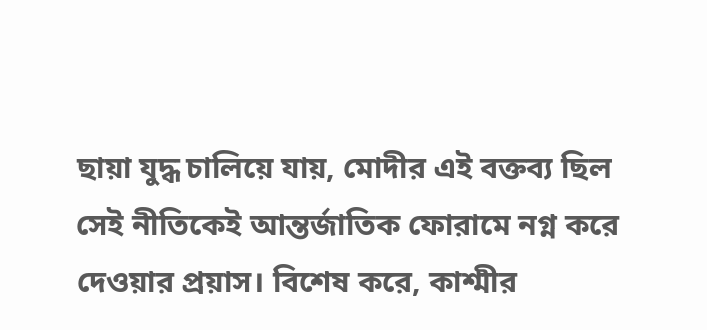ছায়া যুদ্ধ চালিয়ে যায়, মোদীর এই বক্তব্য ছিল সেই নীতিকেই আন্তর্জাতিক ফোরামে নগ্ন করে দেওয়ার প্রয়াস। বিশেষ করে, কাশ্মীর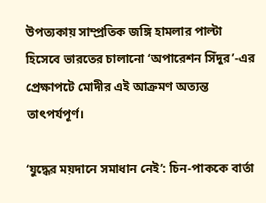উপত্যকায় সাম্প্রতিক জঙ্গি হামলার পাল্টা হিসেবে ভারতের চালানো ‘অপারেশন সিঁদুর’-এর প্রেক্ষাপটে মোদীর এই আক্রমণ অত্যন্ত তাৎপর্যপূর্ণ।

‘যুদ্ধের ময়দানে সমাধান নেই’: চিন-পাককে বার্তা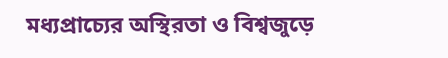মধ্যপ্রাচ্যের অস্থিরতা ও বিশ্বজুড়ে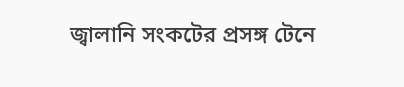জ্বালানি সংকটের প্রসঙ্গ টেনে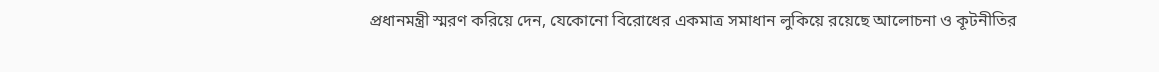প্রধানমন্ত্রী স্মরণ করিয়ে দেন, যেকোনো বিরোধের একমাত্র সমাধান লুকিয়ে রয়েছে আলোচনা ও কূটনীতির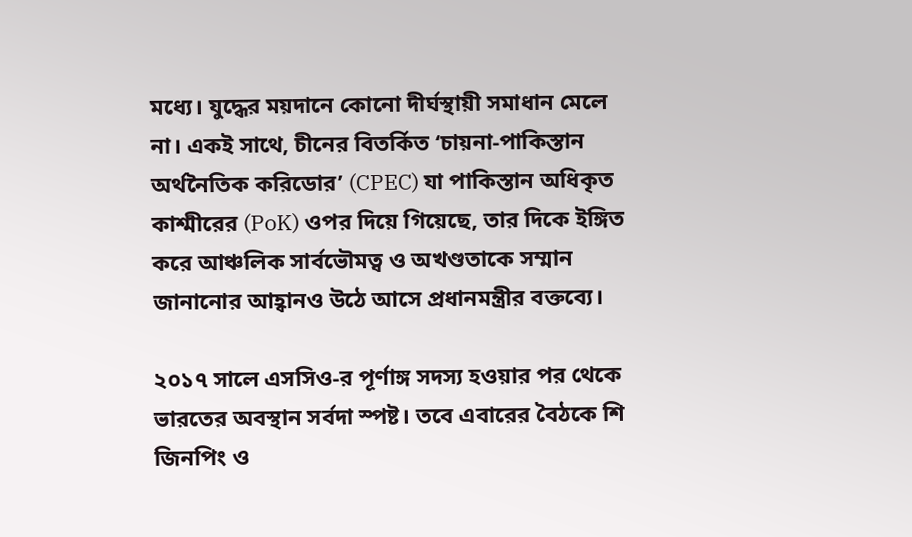মধ্যে। যুদ্ধের ময়দানে কোনো দীর্ঘস্থায়ী সমাধান মেলে না। একই সাথে, চীনের বিতর্কিত ‘চায়না-পাকিস্তান অর্থনৈতিক করিডোর’ (CPEC) যা পাকিস্তান অধিকৃত কাশ্মীরের (PoK) ওপর দিয়ে গিয়েছে, তার দিকে ইঙ্গিত করে আঞ্চলিক সার্বভৌমত্ব ও অখণ্ডতাকে সম্মান জানানোর আহ্বানও উঠে আসে প্রধানমন্ত্রীর বক্তব্যে।

২০১৭ সালে এসসিও-র পূর্ণাঙ্গ সদস্য হওয়ার পর থেকে ভারতের অবস্থান সর্বদা স্পষ্ট। তবে এবারের বৈঠকে শি জিনপিং ও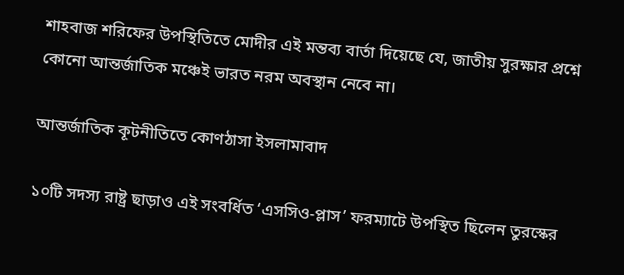শাহবাজ শরিফের উপস্থিতিতে মোদীর এই মন্তব্য বার্তা দিয়েছে যে, জাতীয় সুরক্ষার প্রশ্নে কোনো আন্তর্জাতিক মঞ্চেই ভারত নরম অবস্থান নেবে না।

আন্তর্জাতিক কূটনীতিতে কোণঠাসা ইসলামাবাদ

১০টি সদস্য রাষ্ট্র ছাড়াও এই সংবর্ধিত ‘এসসিও-প্লাস’ ফরম্যাটে উপস্থিত ছিলেন তুরস্কের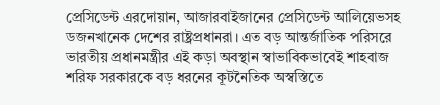প্রেসিডেন্ট এরদোয়ান, আজারবাইজানের প্রেসিডেন্ট আলিয়েভসহ ডজনখানেক দেশের রাষ্ট্রপ্রধানরা। এত বড় আন্তর্জাতিক পরিসরে ভারতীয় প্রধানমন্ত্রীর এই কড়া অবস্থান স্বাভাবিকভাবেই শাহবাজ শরিফ সরকারকে বড় ধরনের কূটনৈতিক অস্বস্তিতে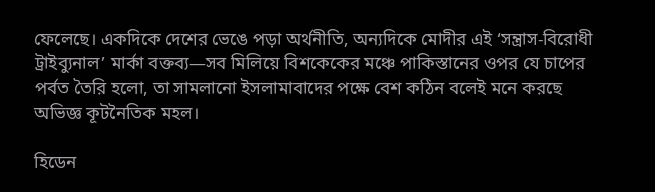ফেলেছে। একদিকে দেশের ভেঙে পড়া অর্থনীতি, অন্যদিকে মোদীর এই ‘সন্ত্রাস-বিরোধী ট্রাইব্যুনাল’ মার্কা বক্তব্য—সব মিলিয়ে বিশকেকের মঞ্চে পাকিস্তানের ওপর যে চাপের পর্বত তৈরি হলো, তা সামলানো ইসলামাবাদের পক্ষে বেশ কঠিন বলেই মনে করছে অভিজ্ঞ কূটনৈতিক মহল।

হিডেন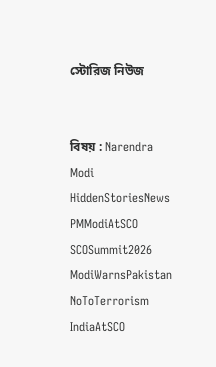স্টোরিজ নিউজ


বিষয় : Narendra Modi HiddenStoriesNews PMModiAtSCO SCOSummit2026 ModiWarnsPakistan NoToTerrorism IndiaAtSCO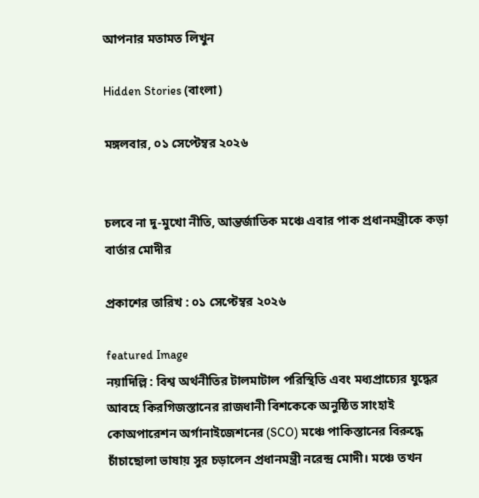আপনার মতামত লিখুন

Hidden Stories (বাংলা)

মঙ্গলবার, ০১ সেপ্টেম্বর ২০২৬


চলবে না দু-মুখো নীতি, আন্তর্জাতিক মঞ্চে এবার পাক প্রধানমন্ত্রীকে কড়া বার্তার মোদীর

প্রকাশের তারিখ : ০১ সেপ্টেম্বর ২০২৬

featured Image
নয়াদিল্লি : বিশ্ব অর্থনীতির টালমাটাল পরিস্থিতি এবং মধ্যপ্রাচ্যের যুদ্ধের আবহে কিরগিজস্তানের রাজধানী বিশকেকে অনুষ্ঠিত সাংহাই কোঅপারেশন অর্গানাইজেশনের (SCO) মঞ্চে পাকিস্তানের বিরুদ্ধে চাঁচাছোলা ভাষায় সুর চড়ালেন প্রধানমন্ত্রী নরেন্দ্র মোদী। মঞ্চে তখন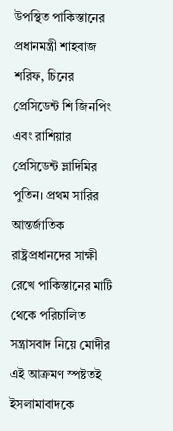উপস্থিত পাকিস্তানের প্রধানমন্ত্রী শাহবাজ শরিফ, চিনের প্রেসিডেন্ট শি জিনপিং এবং রাশিয়ার প্রেসিডেন্ট ভ্লাদিমির পুতিন। প্রথম সারির আন্তর্জাতিক রাষ্ট্রপ্রধানদের সাক্ষী রেখে পাকিস্তানের মাটি থেকে পরিচালিত সন্ত্রাসবাদ নিয়ে মোদীর এই আক্রমণ স্পষ্টতই ইসলামাবাদকে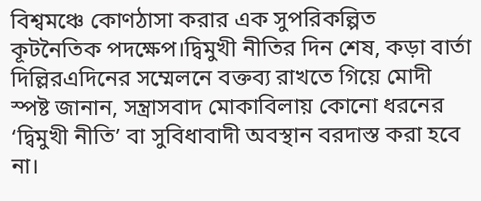বিশ্বমঞ্চে কোণঠাসা করার এক সুপরিকল্পিত কূটনৈতিক পদক্ষেপ।দ্বিমুখী নীতির দিন শেষ, কড়া বার্তা দিল্লিরএদিনের সম্মেলনে বক্তব্য রাখতে গিয়ে মোদী স্পষ্ট জানান, সন্ত্রাসবাদ মোকাবিলায় কোনো ধরনের ‘দ্বিমুখী নীতি’ বা সুবিধাবাদী অবস্থান বরদাস্ত করা হবে না।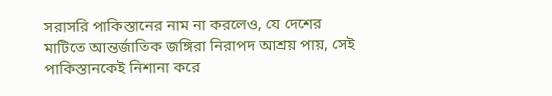সরাসরি পাকিস্তানের নাম না করলেও, যে দেশের মাটিতে আন্তর্জাতিক জঙ্গিরা নিরাপদ আশ্রয় পায়, সেই পাকিস্তানকেই নিশানা করে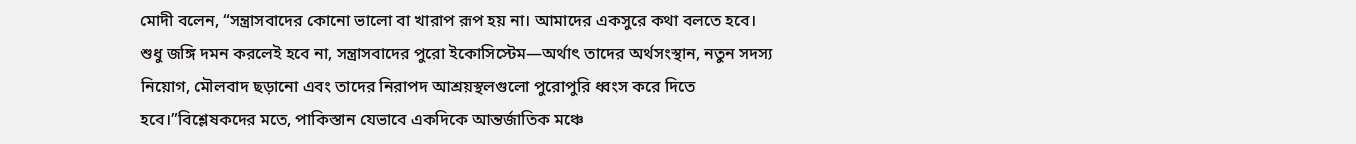মোদী বলেন, “সন্ত্রাসবাদের কোনো ভালো বা খারাপ রূপ হয় না। আমাদের একসুরে কথা বলতে হবে। শুধু জঙ্গি দমন করলেই হবে না, সন্ত্রাসবাদের পুরো ইকোসিস্টেম—অর্থাৎ তাদের অর্থসংস্থান, নতুন সদস্য নিয়োগ, মৌলবাদ ছড়ানো এবং তাদের নিরাপদ আশ্রয়স্থলগুলো পুরোপুরি ধ্বংস করে দিতে হবে।”বিশ্লেষকদের মতে, পাকিস্তান যেভাবে একদিকে আন্তর্জাতিক মঞ্চে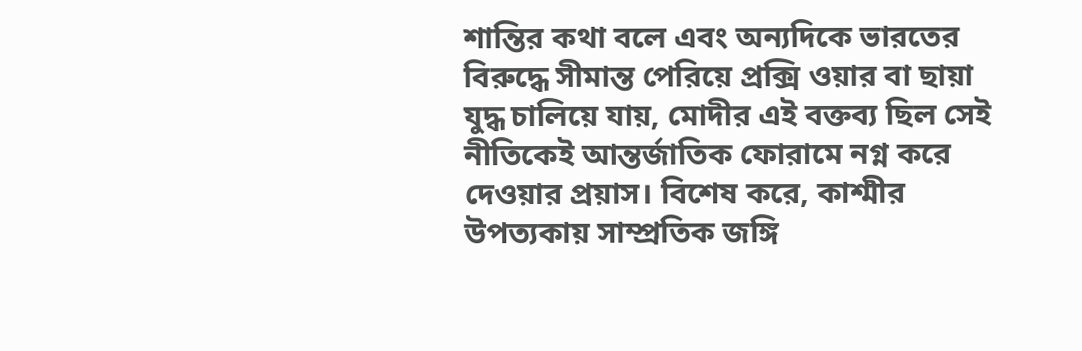শান্তির কথা বলে এবং অন্যদিকে ভারতের বিরুদ্ধে সীমান্ত পেরিয়ে প্রক্সি ওয়ার বা ছায়া যুদ্ধ চালিয়ে যায়, মোদীর এই বক্তব্য ছিল সেই নীতিকেই আন্তর্জাতিক ফোরামে নগ্ন করে দেওয়ার প্রয়াস। বিশেষ করে, কাশ্মীর উপত্যকায় সাম্প্রতিক জঙ্গি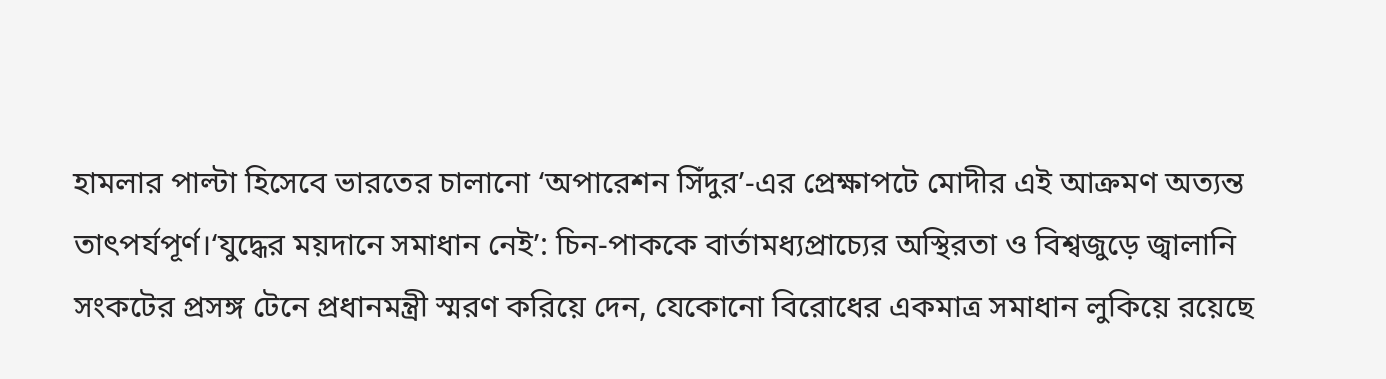হামলার পাল্টা হিসেবে ভারতের চালানো ‘অপারেশন সিঁদুর’-এর প্রেক্ষাপটে মোদীর এই আক্রমণ অত্যন্ত তাৎপর্যপূর্ণ।‘যুদ্ধের ময়দানে সমাধান নেই’: চিন-পাককে বার্তামধ্যপ্রাচ্যের অস্থিরতা ও বিশ্বজুড়ে জ্বালানি সংকটের প্রসঙ্গ টেনে প্রধানমন্ত্রী স্মরণ করিয়ে দেন, যেকোনো বিরোধের একমাত্র সমাধান লুকিয়ে রয়েছে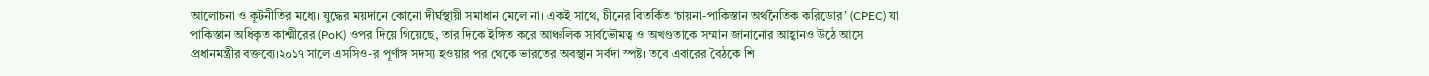আলোচনা ও কূটনীতির মধ্যে। যুদ্ধের ময়দানে কোনো দীর্ঘস্থায়ী সমাধান মেলে না। একই সাথে, চীনের বিতর্কিত ‘চায়না-পাকিস্তান অর্থনৈতিক করিডোর’ (CPEC) যা পাকিস্তান অধিকৃত কাশ্মীরের (PoK) ওপর দিয়ে গিয়েছে, তার দিকে ইঙ্গিত করে আঞ্চলিক সার্বভৌমত্ব ও অখণ্ডতাকে সম্মান জানানোর আহ্বানও উঠে আসে প্রধানমন্ত্রীর বক্তব্যে।২০১৭ সালে এসসিও-র পূর্ণাঙ্গ সদস্য হওয়ার পর থেকে ভারতের অবস্থান সর্বদা স্পষ্ট। তবে এবারের বৈঠকে শি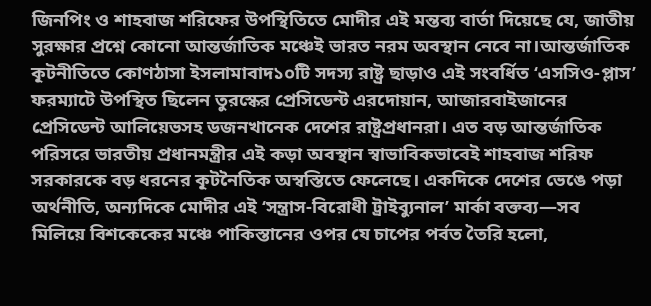জিনপিং ও শাহবাজ শরিফের উপস্থিতিতে মোদীর এই মন্তব্য বার্তা দিয়েছে যে, জাতীয় সুরক্ষার প্রশ্নে কোনো আন্তর্জাতিক মঞ্চেই ভারত নরম অবস্থান নেবে না।আন্তর্জাতিক কূটনীতিতে কোণঠাসা ইসলামাবাদ১০টি সদস্য রাষ্ট্র ছাড়াও এই সংবর্ধিত ‘এসসিও-প্লাস’ ফরম্যাটে উপস্থিত ছিলেন তুরস্কের প্রেসিডেন্ট এরদোয়ান, আজারবাইজানের প্রেসিডেন্ট আলিয়েভসহ ডজনখানেক দেশের রাষ্ট্রপ্রধানরা। এত বড় আন্তর্জাতিক পরিসরে ভারতীয় প্রধানমন্ত্রীর এই কড়া অবস্থান স্বাভাবিকভাবেই শাহবাজ শরিফ সরকারকে বড় ধরনের কূটনৈতিক অস্বস্তিতে ফেলেছে। একদিকে দেশের ভেঙে পড়া অর্থনীতি, অন্যদিকে মোদীর এই ‘সন্ত্রাস-বিরোধী ট্রাইব্যুনাল’ মার্কা বক্তব্য—সব মিলিয়ে বিশকেকের মঞ্চে পাকিস্তানের ওপর যে চাপের পর্বত তৈরি হলো,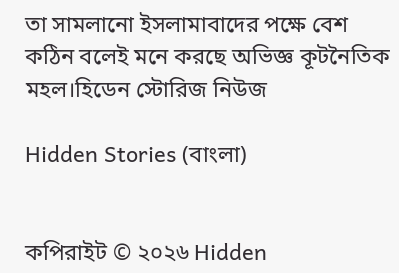তা সামলানো ইসলামাবাদের পক্ষে বেশ কঠিন বলেই মনে করছে অভিজ্ঞ কূটনৈতিক মহল।হিডেন স্টোরিজ নিউজ

Hidden Stories (বাংলা)


কপিরাইট © ২০২৬ Hidden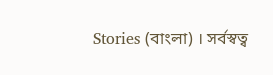Stories (বাংলা) । সর্বস্বত্ব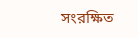সংরক্ষিত